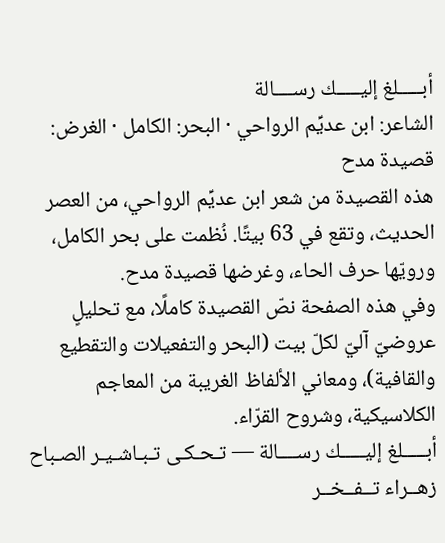أبـــــلغ إليـــــك رســــالة
الشاعر: ابن عديِّم الرواحي · البحر: الكامل · الغرض: قصيدة مدح
هذه القصيدة من شعر ابن عديِّم الرواحي، من العصر الحديث، وتقع في 63 بيتًا. نُظمت على بحر الكامل، ورويّها حرف الحاء، وغرضها قصيدة مدح.
وفي هذه الصفحة نصّ القصيدة كاملًا، مع تحليلٍ عروضيّ آليّ لكلّ بيت (البحر والتفعيلات والتقطيع والقافية)، ومعاني الألفاظ الغريبة من المعاجم الكلاسيكية، وشروح القرّاء.
أبـــــلغ إليـــــك رســــالة — تـحـكـى تـبـاشـيـر الصـباح
زهــراء تــفــخــر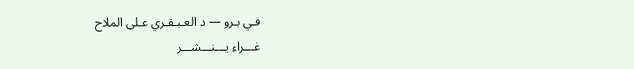فـي بـرو — د العـبـقـري عـلى الملاح
غـــراء يـــنـــشـــر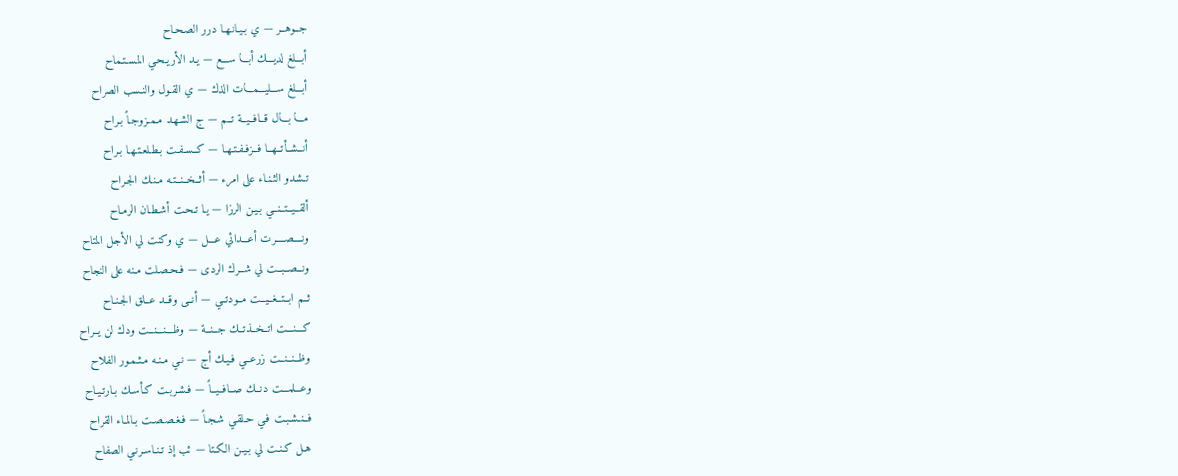جــوهــر — ي بـيـانـهـا درر الصـحـاح
أبـــلغ لديـــك أبـــا ســـع — يـد الأريـحـي المـسـتـماح
أبـــلغ ســـليـــمـــات الذك — ي القـول والنـسب الصراح
مـــا بـــال قــافــيــة تــم — ج الشـهـد مـمـزوجـاً بـراح
أنــشــأتــهــا فــزفـفـتـهـا — كــسـفـت بـطـلعـتـهـا بـراح
تـشـدو الثـنـاء على امرء — أثــخــنــتـه مـنـك الجـراح
ألقــيــتــنــي بـيـن الرزا — يـا تـحـت أشـطـان الرمـاح
ونــــصــــرت أعـــدائي عـــل — ي وكنت لي الأجل المتاح
ونــصــبــت لي شــرك الردى — فـحـصـلت مـنه على النجاح
ثــم ابــتــغــيــت مــودتــي — أنــى وقــد عــلق الجـنـاح
كـــنـــت اتــخــذتــك جــنــة — وظـــنـــنــت ودك لن يــراح
وظــنــنــت زرعــي فـيـك أج — نـي مـنـه مـثـمـور الفلاح
وعـــلمـــت دنــك صــافــيــاً — فـشـربـت كـأسـك بـارتـيـاح
فــنـشـبـت فـي حـلقـي شـجـاً — فـغـصـصـت بـالمـاء القراح
هـل كـنـت لي بـيـن الكـتا — ئب إذ تـنـاسـرنـي الصفاح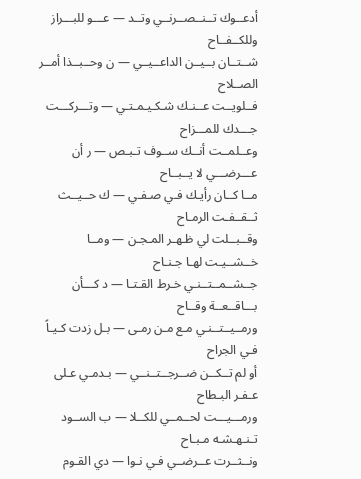أدعــوك تــنــصــرنــي وتــد — عـــو للبـــراز وللكــفــاح
شــتــان بــيــن الداعــيــي — ن وحــبــذا أمــر الصــلاح
فــلويــت عــنـك شـكـيـمـتـي — وتـــركـــت جـــدك للمـــزاح
وعــلمــت أنــك ســوف تـبـص — ر أن عـــرضـــي لا يــبــاح
مــا كــان رأيـك فـي صـفـي — ك حــيــث ثــقــفـت الرمـاح
وقــبــلت لي ظـهـر المـجـن — ومــا خــشــيـت لهـا جـنـاح
جــشــمــتــنـي خـرط القـتـا — د كـــأن بـــاقــعــة وقــاح
ورمــيــتــنـي مـع مـن رمـى — بـل زدت كـيـاً فـي الجراح
أو لم تــكــن ضــرجــتــنــي — بـدمـي عـلى عـفـر البـطاح
ورمـــيـــت لحــمــي للكــلا — ب الســود تـنـهـشـه مـبـاح
ونــثــرت عــرضــي فـي نـوا — دي القـوم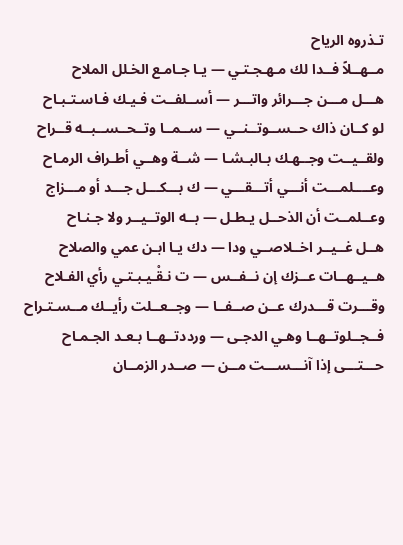تـذروه الرياح
مــهــلاً فــدا لك مـهـجـتـي — يـا جـامـع الخـلل الملاح
هـــل مـــن جـــرائر واتـــر — أســلفــت فـيـك فـاسـتـبـاح
لو كــان ذاك حــســوتــنــي — ســمــا وتــحــســبــه قــراح
ولقــيــت وجــهـك بـالبـشـا — شــة وهــي أطـراف الرمـاح
وعــــلمـــت أنـــي أتـــقـــي — ك بـــكـــل جـــد أو مـــزاج
وعــلمــت أن الذحــل يـطـل — بــه الوتــيــر ولا جـنـاح
هــل غــيــر اخــلاصــي ودا — دك يـا ابـن عمي والصلاح
هــيــهــات عــزك إن نــفــس — ت نـقْـيـبـتـي رأي الفـلاح
وقـــرت قـــدرك عــن صــفــا — وجــعــلت رأيــك مــسـتـراح
فــجــلوتــهــا وهـي الدجـى — ورددتــهــا بـعـد الجـمـاح
حـــتـــى إذا آنـــســـت مــن — صــدر الزمــان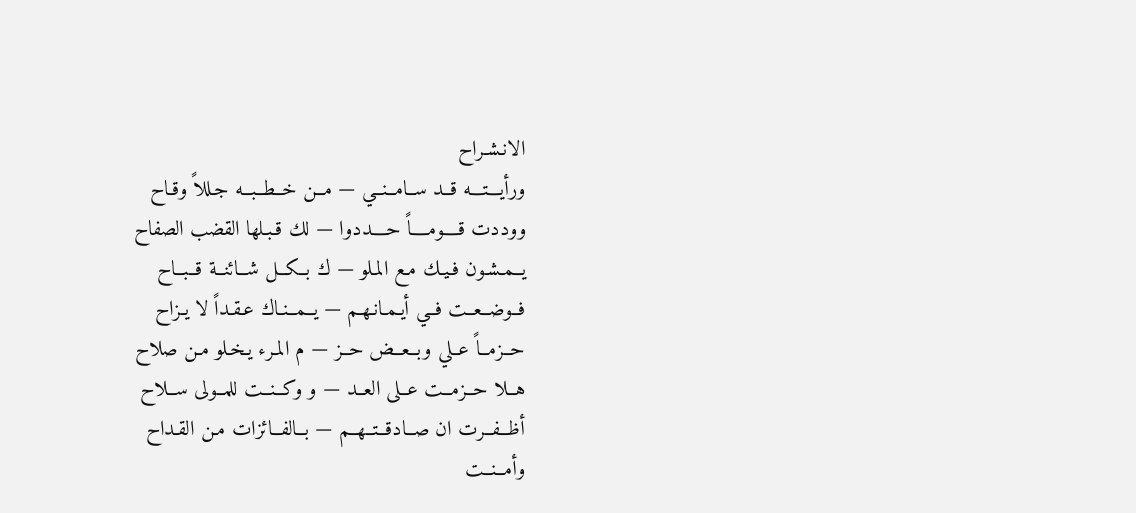الانـشـراح
ورأيـــتـــه قــد ســامــنــي — مــن خــطــبــه جـللاً وقـاح
ووددت قــــومــــاً حــــددوا — لك قـبـلها القضب الصفاح
يــمـشـون فـيـك مـع المـلو — ك بــكــل شــائنــة قــبــاح
فــوضــعــت فــي أيـمـانـهـم — يــمــنـاك عـقـداً لا يـزاح
حــزمــاً عــلي وبــعــض حــز — م المـرء يـخـلو مـن صلاح
هــلا حــزمــت عــلى العــد — و وكــنــت للمــولى ســلاح
أظــفــرت ان صــادقــتــهــم — بــالفــائزات مـن القـداح
وأمــنــت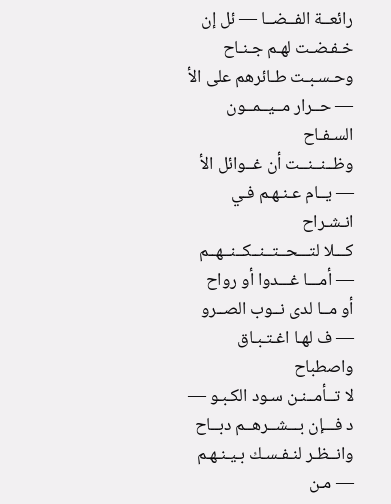رائعــة الفــضــا — ئل إن خـفـضـت لهـم جـنـاح
وحـسـبـت طـائرهم على الأ — حــرار مــيــمــون السـفـاح
وظــنــنــت أن غــوائل الأ — يــام عـنـهـم فـي انـشـراح
كـــلا لتـــحــتــنــكــنــهــم — أمـــا غـــدوا أو رواح
أو مــا لدى نــوب الصــرو — ف لهـا اغـتـبـاق واصطباح
لا تــأمــنـن سـود الكـبـو — د فـــإن بـــشــرهــم دبــاح
وانــظـر لنـفـسـك بـيـنـهـم — مـن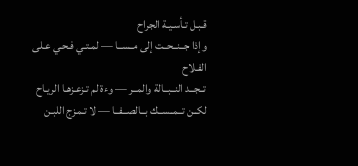قـبـل تـأسـيـة الجراح
وإذا جــنــحــت إلى مــســا — لمـتـي فـحـي عـلى الفـلاح
تــجــد النــبــالة والمــر — وءة لم تـزعـزهـا الريـاح
لكــن تــمــســك بــالصــفــا — لا تـمـزج اللبـن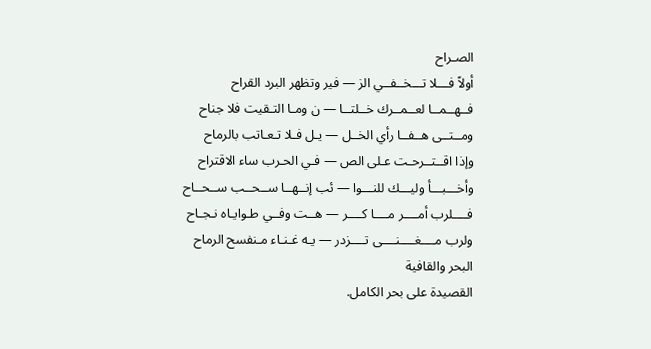الصـراح
أولاً فـــلا تـــخــفــي الز — فير وتظهر البرد القراح
فــهــمــا لعــمــرك خــلتــا — ن ومـا التـقيت فلا جناح
ومــتــى هــفــا رأي الخــل — يـل فـلا تـعـاتب بالرماح
وإذا اقــتــرحـت عـلى الص — فـي الحـرب ساء الاقتراح
وأخـــبـــأ وليـــك للنـــوا — ئب إنــهــا ســحــب ســحــاح
فــــلرب أمــــر مــــا كــــر — هــت وفــي طـوايـاه نـجـاح
ولرب مــــغــــنــــى تــــزدر — يـه غـنـاء مـنفسح الرماح
البحر والقافية
القصيدة على بحر الكامل.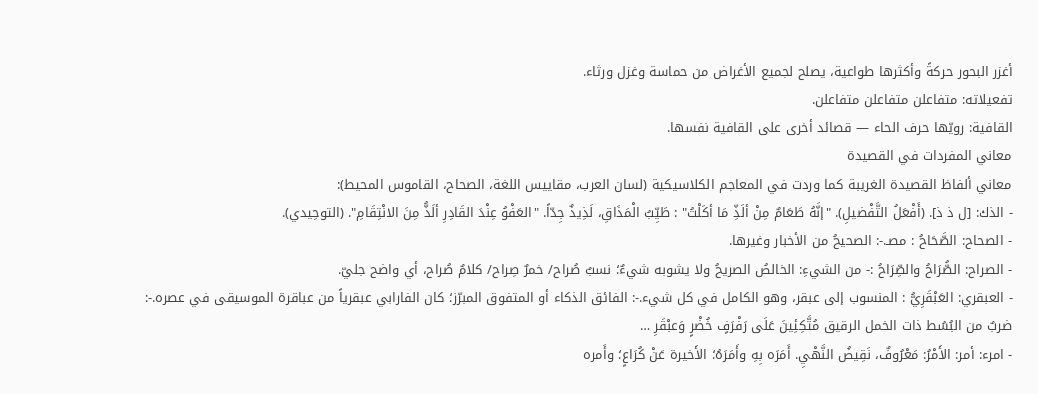أغزر البحور حركةً وأكثرها طواعية، يصلح لجميع الأغراض من حماسة وغزل ورثاء.
تفعيلاته: متفاعلن متفاعلن متفاعلن.
القافية: رويّها حرف الحاء — قصائد أخرى على القافية نفسها.
معاني المفردات في القصيدة
معاني ألفاظ القصيدة الغريبة كما وردت في المعاجم الكلاسيكية (لسان العرب، مقاييس اللغة، الصحاح، القاموس المحيط):
- الذك: [ل ذ ذ]. (أَفْعَلُ التَّفْضيلِ). "إنَّهُ طَعَامٌ مِنْ ألَذِّ مَا أكَلْتُ" : طَيِّبُ الْمَذَاقِ، لَذِيذٌ جِدّاً. "العَفْوُ عِنْدَ القَادِرِ ألَذُّ مِنَ الانْتِقَامِ". (التوحِيدي).
- الصحاح: الصَّحَاحُ : مصـ.-: الصحيحُ من الأخبار وغيرها.
- الصراح: الصُّرَاحُ والصِّرَاحُ :- من الشيءِ: الخالصُ الصريحُ ولا يشوبه شيءٌ؛ نسبٌ صُراح/ خمرٌ صِراح/ كلامٌ صُراح، أي واضح جليّ.
- العبقري: العَبْقَرِيُّ : المنسوب إلى عبقر، وهو الكامل في كل شيء.-: الفائق الذكاء أو المتفوق المبرّز؛ كان الفارابي عبقرياً من عباقرة الموسيقى في عصره.-: ضربٌ من البُسُط ذات الخمل الرقيق مُتَّكِئِينَ عَلَى رَفْرَفٍ خُضْرٍ وَعبْقَرِ …
- امرء: أمر: الأَمْرُ: مَعْرُوفٌ، نَقِيضُ النَّهْيِ. أَمَرَه بِهِ وأَمَرَهُ؛ الأَخيرة عَنْ كُرَاعٍ؛ وأَمره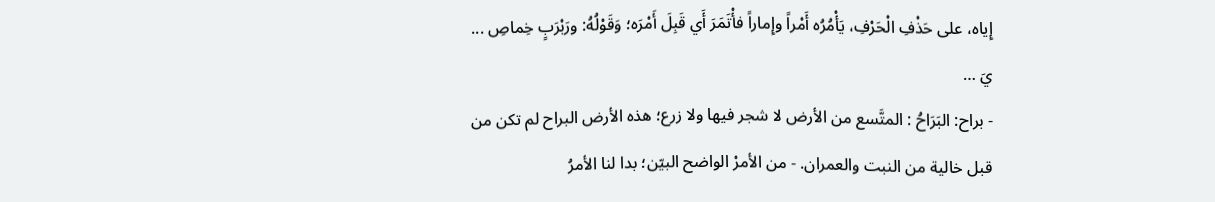إِياه، على حَذْفِ الْحَرْفِ، يَأْمُرُه أَمْراً وإِماراً فأْتَمَرَ أَي قَبِلَ أَمْرَه؛ وَقَوْلُهُ: ورَبْرَبٍ خِماصِ ... يَ …
- براح: البَرَاحُ : المتَّسع من الأرض لا شجر فيها ولا زرع؛ هذه الأرض البراح لم تكن من قبل خالية من النبت والعمران. - من الأمرْ الواضح البيّن؛ بدا لنا الأمرُ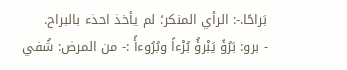بَراحًا.-: الرأي المنكر؛ لم يأخذ احذء بالبراح.
- برو: بَرُؤَ يَبْرؤُ بُرْءاً وبُرُوءأً :- من المرض: شُفي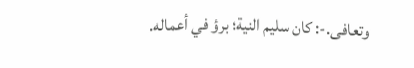وتعافى.-: كان سليم النية؛ برؤ في أعماله.